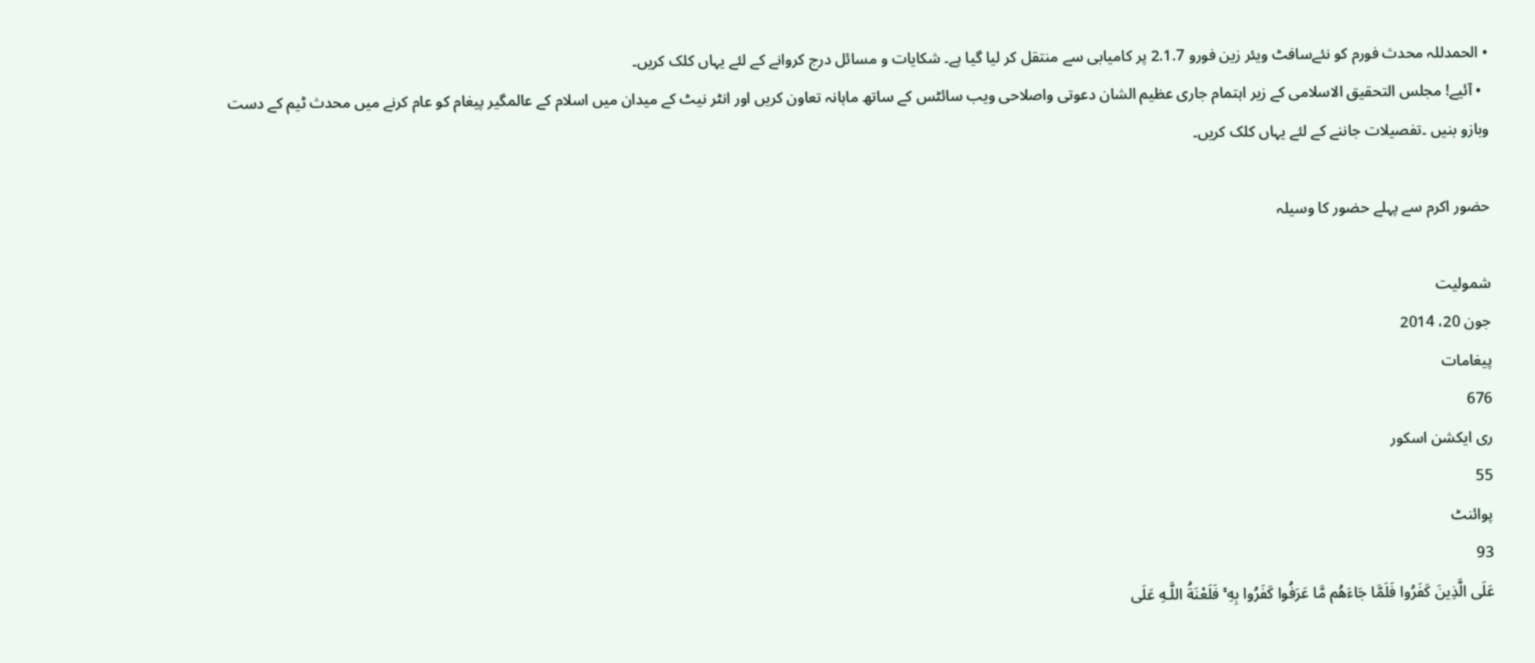• الحمدللہ محدث فورم کو نئےسافٹ ویئر زین فورو 2.1.7 پر کامیابی سے منتقل کر لیا گیا ہے۔ شکایات و مسائل درج کروانے کے لئے یہاں کلک کریں۔
  • آئیے! مجلس التحقیق الاسلامی کے زیر اہتمام جاری عظیم الشان دعوتی واصلاحی ویب سائٹس کے ساتھ ماہانہ تعاون کریں اور انٹر نیٹ کے میدان میں اسلام کے عالمگیر پیغام کو عام کرنے میں محدث ٹیم کے دست وبازو بنیں ۔تفصیلات جاننے کے لئے یہاں کلک کریں۔

حضور اکرم سے پہلے حضور کا وسیلہ

شمولیت
جون 20، 2014
پیغامات
676
ری ایکشن اسکور
55
پوائنٹ
93
عَلَى الَّذِينَ كَفَرُ‌وا فَلَمَّا جَاءَهُم مَّا عَرَ‌فُوا كَفَرُ‌وا بِهِ ۚ فَلَعْنَةُ اللَّـهِ عَلَى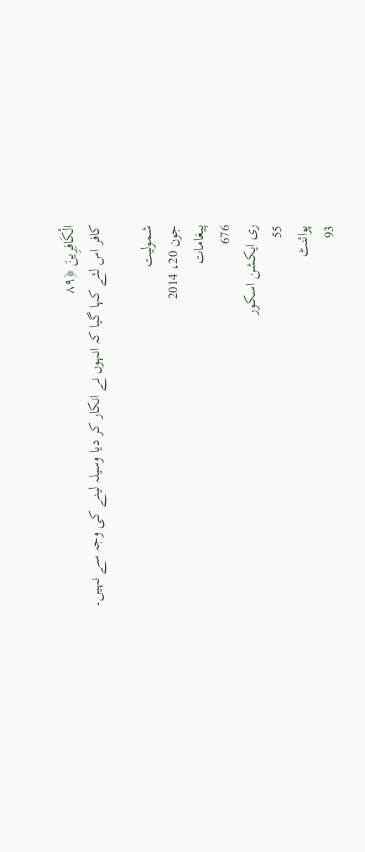الْكَافِرِ‌ينَ ﴿٨٩
کافر اس لئے کہا گیا کہ انہوں نے انکار کر دیا وسیلہ لینے کی وجہ سے نہیں۔

شمولیت
جون 20، 2014
پیغامات
676
ری ایکشن اسکور
55
پوائنٹ
93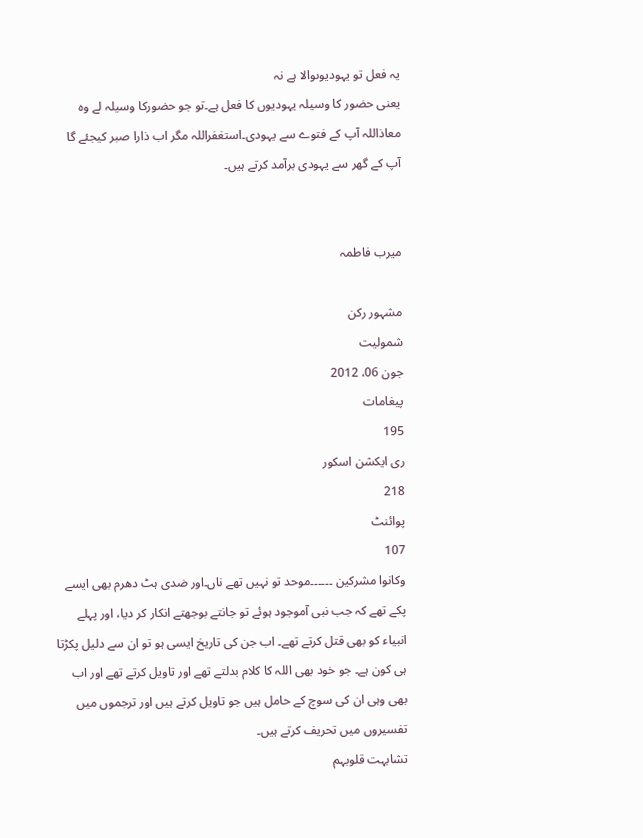یہ فعل تو یہودیوںوالا ہے نہ
یعنی حضور کا وسیلہ یہودیوں کا فعل ہے۔تو جو حضورکا وسیلہ لے وہ معاذاللہ آپ کے فتوے سے یہودی۔استغفراللہ مگر اب ذارا صبر کیجئے گا آپ کے گھر سے یہودی برآمد کرتے ہیں۔


میرب فاطمہ

مشہور رکن
شمولیت
جون 06، 2012
پیغامات
195
ری ایکشن اسکور
218
پوائنٹ
107
وکانوا مشرکین ۔۔۔۔۔۔موحد تو نہیں تھے ناں۔اور ضدی ہٹ دھرم بھی ایسے پکے تھے کہ جب نبی آموجود ہوئے تو جانتے بوجھتے انکار کر دیا، اور پہلے انبیاء کو بھی قتل کرتے تھے۔ اب جن کی تاریخ ایسی ہو تو ان سے دلیل پکڑتا ہی کون ہے۔ جو خود بھی اللہ کا کلام بدلتے تھے اور تاویل کرتے تھے اور اب بھی وہی ان کی سوچ کے حامل ہیں جو تاویل کرتے ہیں اور ترجموں میں تفسیروں میں تحریف کرتے ہیں۔
تشابہت قلوبہم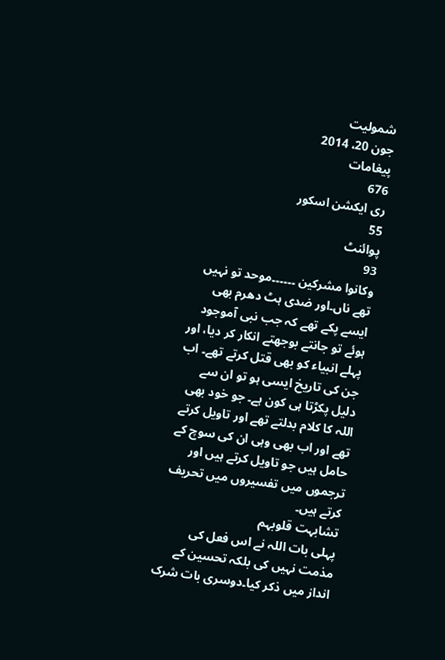شمولیت
جون 20، 2014
پیغامات
676
ری ایکشن اسکور
55
پوائنٹ
93
وکانوا مشرکین ۔۔۔۔۔۔موحد تو نہیں تھے ناں۔اور ضدی ہٹ دھرم بھی ایسے پکے تھے کہ جب نبی آموجود ہوئے تو جانتے بوجھتے انکار کر دیا، اور پہلے انبیاء کو بھی قتل کرتے تھے۔ اب جن کی تاریخ ایسی ہو تو ان سے دلیل پکڑتا ہی کون ہے۔ جو خود بھی اللہ کا کلام بدلتے تھے اور تاویل کرتے تھے اور اب بھی وہی ان کی سوچ کے حامل ہیں جو تاویل کرتے ہیں اور ترجموں میں تفسیروں میں تحریف کرتے ہیں۔
تشابہت قلوبہم
پہلی بات اللہ نے اس فعل کی مذمت نہیں کی بلکہ تحسین کے انداز میں ذکر کیا۔دوسری بات شرک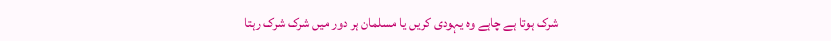شرک ہوتا ہے چاہے وہ یہودی کریں یا مسلمان ہر دور میں شرک شرک رہتا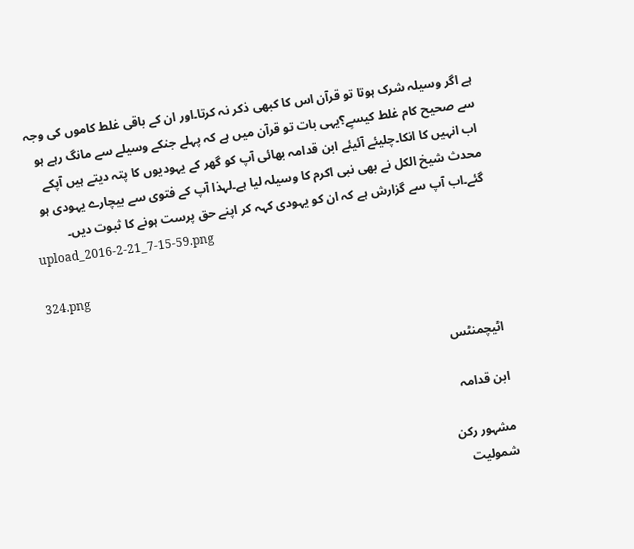ہے اگر وسیلہ شرک ہوتا تو قرآن اس کا کبھی ذکر نہ کرتا۔اور ان کے باقی غلط کاموں کی وجہ سے صحیح کام غلط کیسےِ؟یہی بات تو قرآن میں ہے کہ پہلے جنکے وسیلے سے مانگ رہے ہو اب انہیں کا انکا۔چلیئے آئیئے ابن قدامہ بھائی آپ کو گھر کے یہودیوں کا پتہ دیتے ہیں آپکے محدث شیخ الکل نے بھی نبی اکرم کا وسیلہ لیا ہے۔لہذا آپ کے فتوی سے بیچارے یہودی ہو گئے۔اب آپ سے گزارش ہے کہ ان کو یہودی کہہ کر اپنے حق پرست ہونے کا ثبوت دیں۔
upload_2016-2-21_7-15-59.png

324.png


اٹیچمنٹس

ابن قدامہ

مشہور رکن
شمولیت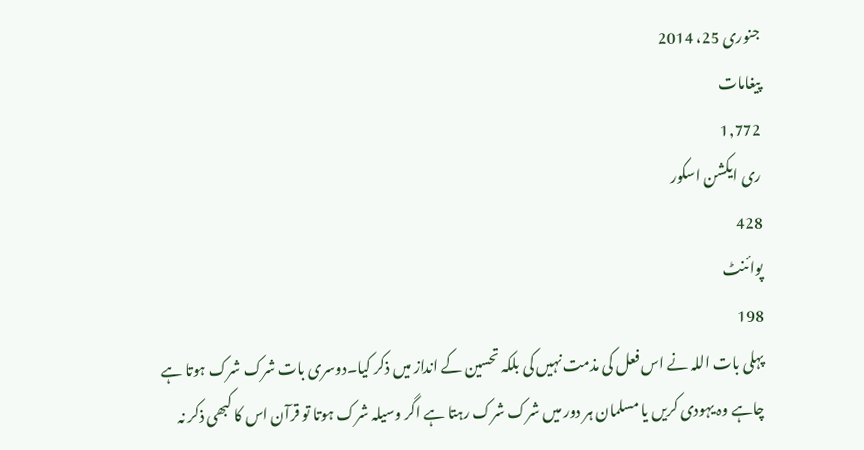جنوری 25، 2014
پیغامات
1,772
ری ایکشن اسکور
428
پوائنٹ
198
پہلی بات اللہ نے اس فعل کی مذمت نہیں کی بلکہ تحسین کے انداز میں ذکر کیا۔دوسری بات شرک شرک ہوتا ہے چاہے وہ یہودی کریں یا مسلمان ہر دور میں شرک شرک رہتا ہے اگر وسیلہ شرک ہوتا تو قرآن اس کا کبھی ذکر نہ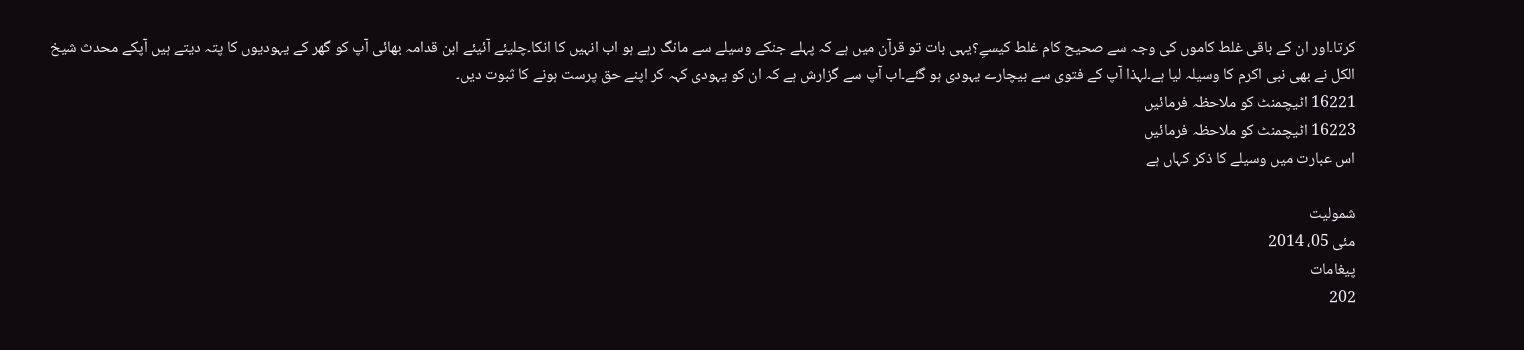کرتا۔اور ان کے باقی غلط کاموں کی وجہ سے صحیح کام غلط کیسےِ؟یہی بات تو قرآن میں ہے کہ پہلے جنکے وسیلے سے مانگ رہے ہو اب انہیں کا انکا۔چلیئے آئیئے ابن قدامہ بھائی آپ کو گھر کے یہودیوں کا پتہ دیتے ہیں آپکے محدث شیخ الکل نے بھی نبی اکرم کا وسیلہ لیا ہے۔لہذا آپ کے فتوی سے بیچارے یہودی ہو گئے۔اب آپ سے گزارش ہے کہ ان کو یہودی کہہ کر اپنے حق پرست ہونے کا ثبوت دیں۔
16221 اٹیچمنٹ کو ملاحظہ فرمائیں
16223 اٹیچمنٹ کو ملاحظہ فرمائیں
اس عبارت میں وسیلے کا ذکر کہاں ہے

شمولیت
مئی 05، 2014
پیغامات
202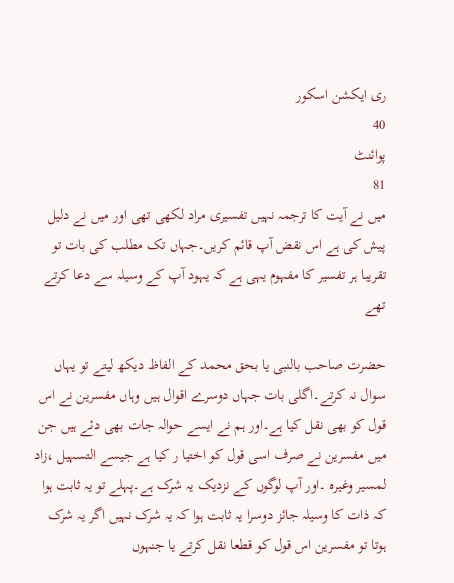ری ایکشن اسکور
40
پوائنٹ
81
میں نے آیت کا ترجمہ نہیں تفسیری مراد لکھی تھی اور میں نے دلیل پیش کی ہے اس نقض آپ قائم کریں۔جہاں تک مطلب کی بات تو تقریبا ہر تفسیر کا مفہوم یہی ہے کہ یہود آپ کے وسیلہ سے دعا کرتے تھے

حضرت صاحب بالنبی یا بحق محمد کے الفاظ دیکھ لیتے تو یہاں سوال نہ کرتے۔اگلی بات جہاں دوسرے اقوال ہیں وہاں مفسرین نے اس قول کو بھی نقل کیا ہے۔اور ہم نے ایسے حوالہ جات بھی دئے ہیں جن میں مفسرین نے صرف اسی قول کو اختیا ر کیا ہے جیسے التسہیل ،زاد لمسیر وغیرہ ۔اور آپ لوگوں کے نزدیک یہ شرک ہے۔پہلے تو یہ ثابت ہوا کہ ذات کا وسیلہ جائز دوسرا یہ ثابت ہوا کہ یہ شرک نہیں اگر یہ شرک ہوتا تو مفسرین اس قول کو قطعا نقل کرتے یا جنہوں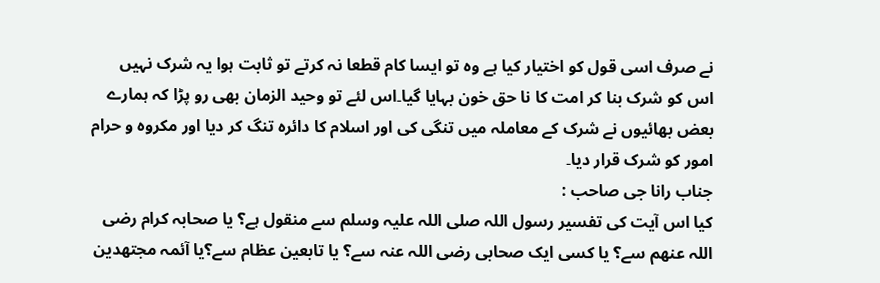نے صرف اسی قول کو اختیار کیا ہے وہ تو ایسا کام قطعا نہ کرتے تو ثابت ہوا یہ شرک نہیں اس کو شرک بنا کر امت کا نا حق خون بہایا گیا۔اس لئے تو وحید الزمان بھی رو پڑا کہ ہمارے بعض بھائیوں نے شرک کے معاملہ میں تنگی کی اور اسلام کا دائرہ تنگ کر دیا اور مکروہ و حرام امور کو شرک قرار دیا۔
جناب رانا جی صاحب :
کیا اس آیت کی تفسیر رسول اللہ صلی اللہ علیہ وسلم سے منقول ہے؟ یا صحابہ کرام رضی اللہ عنھم سے؟ یا کسی ایک صحابی رضی اللہ عنہ سے؟ یا تابعین عظام سے؟یا آئمہ مجتھدین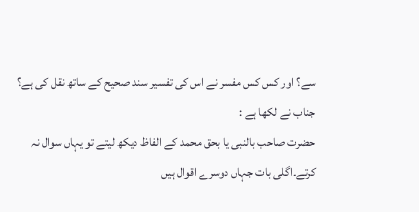سے؟ اور کس کس مفسر نے اس کی تفسیر سند صحیح کے ساتھ نقل کی ہے؟
جناب نے لکھا ہے :
حضرت صاحب بالنبی یا بحق محمد کے الفاظ دیکھ لیتے تو یہاں سوال نہ کرتے۔اگلی بات جہاں دوسرے اقوال ہیں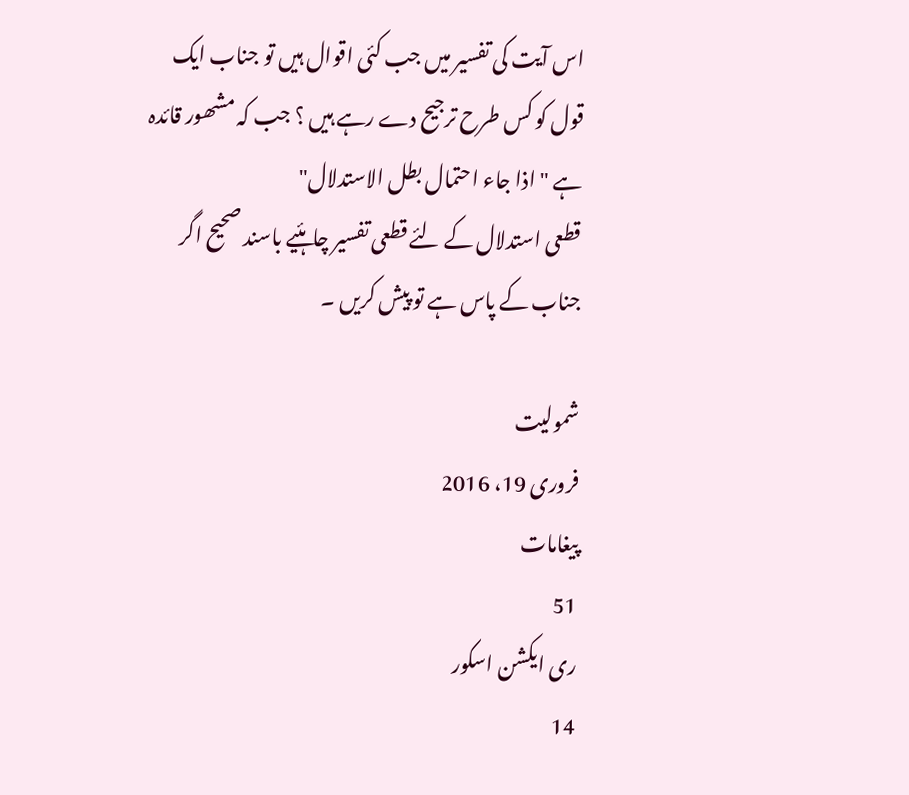اس آیت کی تفسیر میں جب کئی اقوال ہیں تو جناب ایک قول کو کس طرح ترجیح دے رہے ہیں ؟ جب کہ مشھور قائدہ ہے " اذا جاء احتمال بطل الاستدلال"
قطعی استدلال کے لئے قطعی تفسیر چاہئیے باسند صحیح اگر جناب کے پاس ہے تو پیش کریں ۔

شمولیت
فروری 19، 2016
پیغامات
51
ری ایکشن اسکور
14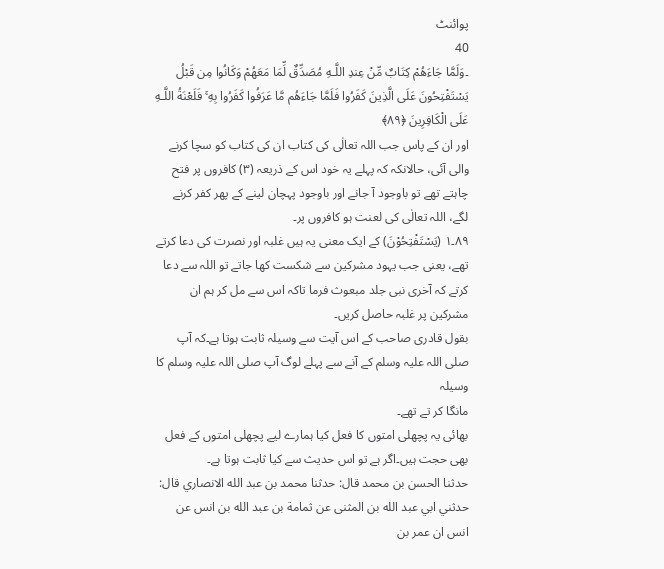پوائنٹ
40
۔وَلَمَّا جَاءَهُمْ كِتَابٌ مِّنْ عِندِ اللَّـهِ مُصَدِّقٌ لِّمَا مَعَهُمْ وَكَانُوا مِن قَبْلُ يَسْتَفْتِحُونَ عَلَى الَّذِينَ كَفَرُ‌وا فَلَمَّا جَاءَهُم مَّا عَرَ‌فُوا كَفَرُ‌وا بِهِ ۚ فَلَعْنَةُ اللَّـهِ عَلَى الْكَافِرِ‌ينَ ﴿٨٩﴾
اور ان کے پاس جب اللہ تعالٰی کی کتاب ان کی کتاب کو سچا کرنے والی آئی، حالانکہ کہ پہلے یہ خود اس کے ذریعہ (۳) کافروں پر فتح چاہتے تھے تو باوجود آ جانے اور باوجود پہچان لینے کے پھر کفر کرنے لگے، اللہ تعالٰی کی لعنت ہو کافروں پر۔
٨٩۔١ (یَسْتَفْتِحُوْنَ) کے ایک معنی یہ ہیں غلبہ اور نصرت کی دعا کرتے تھے، یعنی جب یہود مشرکین سے شکست کھا جاتے تو اللہ سے دعا کرتے کہ آخری نبی جلد مبعوث فرما تاکہ اس سے مل کر ہم ان مشرکین پر غلبہ حاصل کریں۔
بقول قادری صاحب کے اس آیت سے وسیلہ ثابت ہوتا ہے۔کہ آپ صلی اللہ علیہ وسلم کے آنے سے پہلے لوگ آپ صلی اللہ علیہ وسلم کا وسیلہ
مانگا کر تے تھے۔
بھائی یہ پچھلی امتوں کا فعل کیا ہمارے لیے پچھلی امتوں کے فعل بھی حجت ہیں۔اگر ہے تو اس حدیث سے کیا ثابت ہوتا ہے۔
حدثنا الحسن بن محمد قال: حدثنا محمد بن عبد الله الانصاري قال: حدثني ابي عبد الله بن المثنى عن ثمامة بن عبد الله بن انس عن انس ان عمر بن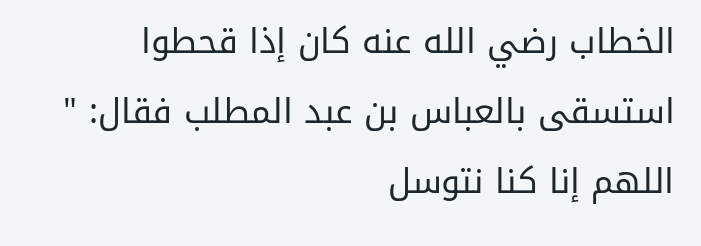الخطاب رضي الله عنه كان إذا قحطوا استسقى بالعباس بن عبد المطلب فقال: " اللهم إنا كنا نتوسل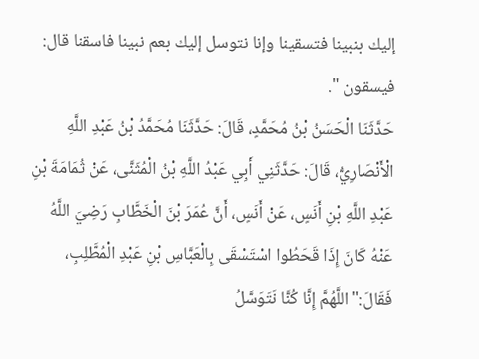إليك بنبينا فتسقينا وإنا نتوسل إليك بعم نبينا فاسقنا قال: فيسقون ".
حَدَّثَنَا الْحَسَنُ بْنُ مُحَمَّدٍ، قَالَ: حَدَّثَنَا مُحَمَّدُ بْنُ عَبْدِ اللَّهِ الْأَنْصَارِيُّ، قَالَ: حَدَّثَنِي أَبِي عَبْدُ اللَّهِ بْنُ الْمُثَنَّى، عَنْ ثُمَامَةَ بْنِ عَبْدِ اللَّهِ بْنِ أَنَسٍ، عَنْ أَنَسٍ، أَنَّ عُمَرَ بْنَ الْخَطَّابِ رَضِيَ اللَّهُ عَنْهُ كَانَ إِذَا قَحَطُوا اسْتَسْقَى بِالْعَبَّاسِ بْنِ عَبْدِ الْمُطَّلِبِ، فَقَالَ:"اللَّهُمَّ إِنَّا كُنَّا نَتَوَسَّلُ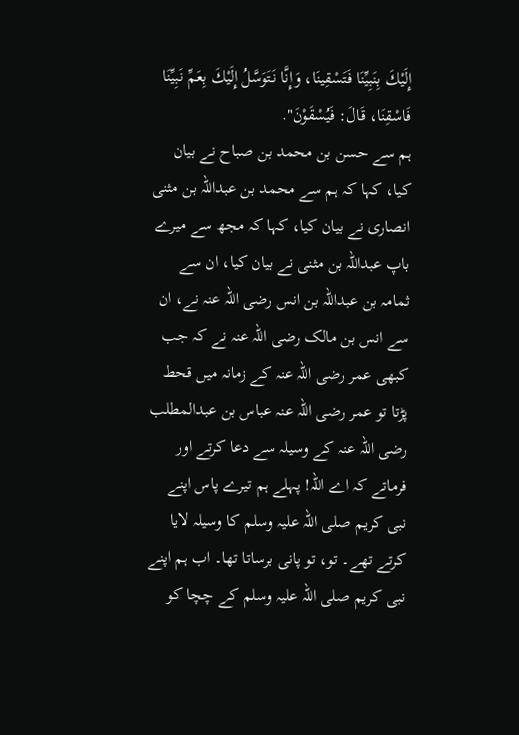إِلَيْكَ بِنَبِيِّنَا فَتَسْقِينَا، وَإِنَّا نَتَوَسَّلُ إِلَيْكَ بِعَمِّ نَبِيِّنَا فَاسْقِنَا، قَالَ: فَيُسْقَوْنَ".
ہم سے حسن بن محمد بن صباح نے بیان کیا، کہا کہ ہم سے محمد بن عبداللہ بن مثنی انصاری نے بیان کیا، کہا کہ مجھ سے میرے باپ عبداللہ بن مثنی نے بیان کیا، ان سے ثمامہ بن عبداللہ بن انس رضی اللہ عنہ نے، ان سے انس بن مالک رضی اللہ عنہ نے کہ جب کبھی عمر رضی اللہ عنہ کے زمانہ میں قحط پڑتا تو عمر رضی اللہ عنہ عباس بن عبدالمطلب رضی اللہ عنہ کے وسیلہ سے دعا کرتے اور فرماتے کہ اے اللہ! پہلے ہم تیرے پاس اپنے نبی کریم صلی اللہ علیہ وسلم کا وسیلہ لایا کرتے تھے۔ تو، تو پانی برساتا تھا۔ اب ہم اپنے نبی کریم صلی اللہ علیہ وسلم کے چچا کو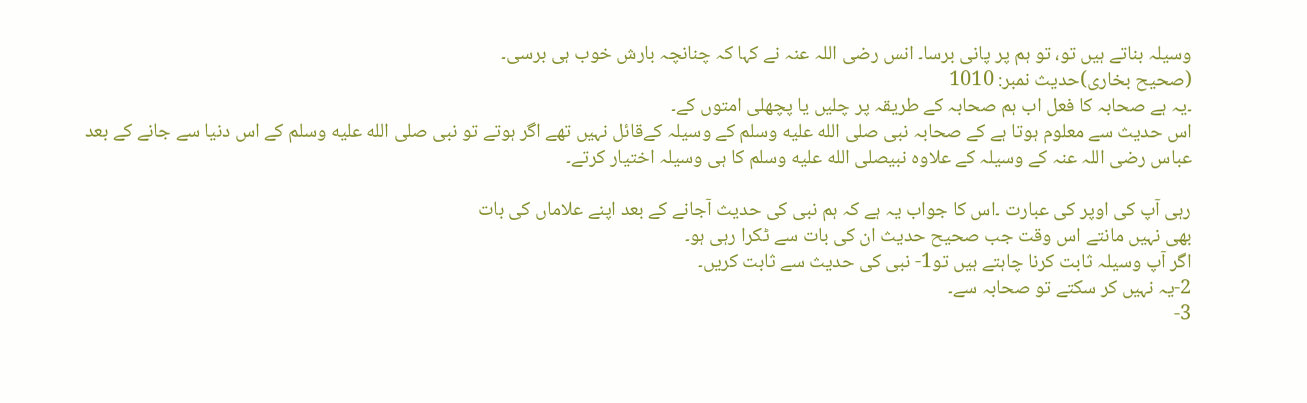وسیلہ بناتے ہیں تو، تو ہم پر پانی برسا۔ انس رضی اللہ عنہ نے کہا کہ چنانچہ بارش خوب ہی برسی۔
(صحیح بخاری)حدیث نمبر: 1010
۔یہ ہے صحابہ کا فعل اب ہم صحابہ کے طریقہ پر چلیں یا پچھلی امتوں کے۔
اس حدیث سے معلوم ہوتا ہے کے صحابہ نبی صلى الله عليه وسلم کے وسیلہ کےقائل نہیں تھے اگر ہوتے تو نبی صلى الله عليه وسلم کے اس دنیا سے جانے کے بعد
عباس رضی اللہ عنہ کے وسیلہ کے علاوہ نبیصلى الله عليه وسلم کا ہی وسیلہ اختیار کرتے۔

رہی آپ کی اوپر کی عبارت ۔اس کا جواب یہ ہے کہ ہم نبی کی حدیث آجانے کے بعد اپنے علاماں کی بات
بھی نہیں مانتے اس وقت جب صحیح حدیث ان کی بات سے ٹکرا رہی ہو۔
اگر آپ وسیلہ ثابت کرنا چاہتے ہیں تو1- نبی کی حدیث سے ثابت کریں۔
2-یہ نہیں کر سکتے تو صحابہ سے۔
3-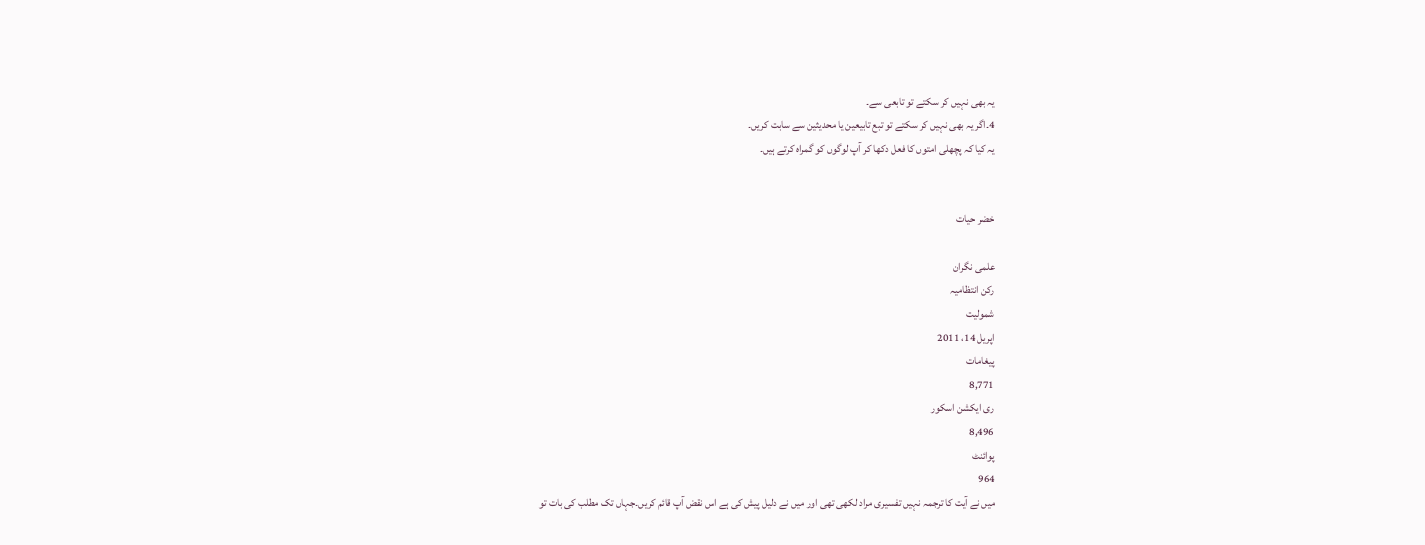یہ بھی نہیں کر سکتے تو تابعی سے۔
4۔اگر یہ بھی نہیں کر سکتے تو تبع تابیعین یا محدیثین سے سابت کریں۔
یہ کیا کہ پچھلی امتوں کا فعل دکھا کر آپ لوگوں کو گمراہ کرتے ہیں۔


خضر حیات

علمی نگران
رکن انتظامیہ
شمولیت
اپریل 14، 2011
پیغامات
8,771
ری ایکشن اسکور
8,496
پوائنٹ
964
میں نے آیت کا ترجمہ نہیں تفسیری مراد لکھی تھی اور میں نے دلیل پیش کی ہے اس نقض آپ قائم کریں۔جہاں تک مطلب کی بات تو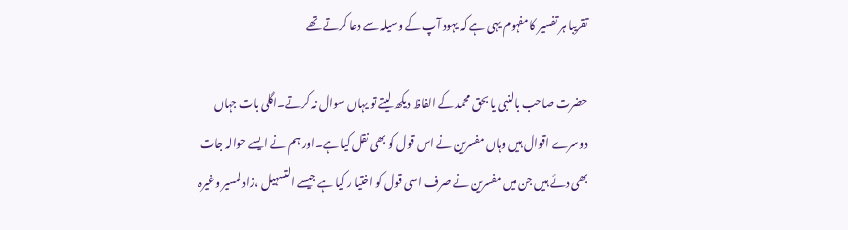تقریبا ہر تفسیر کا مفہوم یہی ہے کہ یہود آپ کے وسیلہ سے دعا کرتے تھے

حضرت صاحب بالنبی یا بحق محمد کے الفاظ دیکھ لیتے تو یہاں سوال نہ کرتے۔اگلی بات جہاں دوسرے اقوال ہیں وہاں مفسرین نے اس قول کو بھی نقل کیا ہے۔اور ہم نے ایسے حوالہ جات بھی دئے ہیں جن میں مفسرین نے صرف اسی قول کو اختیا ر کیا ہے جیسے التسہیل ،زاد لمسیر وغیرہ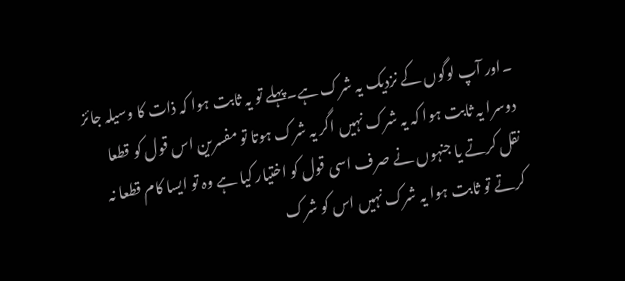۔اور آپ لوگوں کے نزدیک یہ شرک ہے۔پہلے تو یہ ثابت ہوا کہ ذات کا وسیلہ جائز دوسرا یہ ثابت ہوا کہ یہ شرک نہیں اگر یہ شرک ہوتا تو مفسرین اس قول کو قطعا نقل کرتے یا جنہوں نے صرف اسی قول کو اختیار کیا ہے وہ تو ایسا کام قطعا نہ کرتے تو ثابت ہوا یہ شرک نہیں اس کو شرک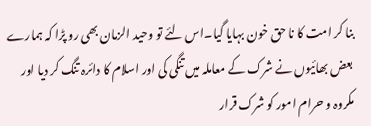بنا کر امت کا نا حق خون بہایا گیا۔اس لئے تو وحید الزمان بھی رو پڑا کہ ہمارے بعض بھائیوں نے شرک کے معاملہ میں تنگی کی اور اسلام کا دائرہ تنگ کر دیا اور مکروہ و حرام امور کو شرک قرار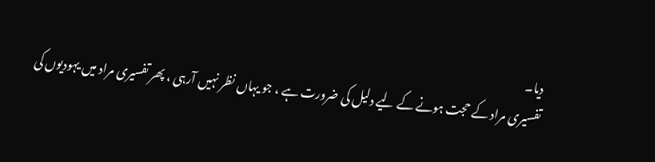دیا۔
تفسیری مراد کے حجت ہونے کے لیے دلیل کی ضرورت ہے ، جو یہاں نظر نہیں آرہی ، پھر تفسیری مراد میں یہودیوں کی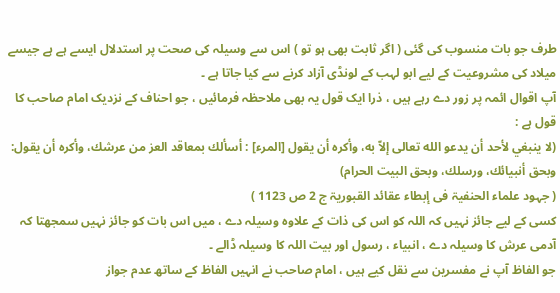طرف جو بات منسوب کی گئی ( اگر ثابت بھی ہو تو ) اس سے وسیلہ کی صحت پر استدلال ایسے ہے ہے جیسے میلاد کی مشروعیت کے لیے ابو لہب کے لونڈی آزاد کرنے سے کیا جاتا ہے ۔
آپ اقوال ائمہ پر زور دے رہے ہیں ، ذرا ایک قول یہ بھی ملاحظہ فرمائیں ، جو احناف کے نزدیک امام صاحب کا قول ہے :
(لا ينبغي لأحد أن يدعو الله تعالى إلاّ به، وأكره أن يقول [المرء] : أسألك بمعاقد العز من عرشك، وأكره أن يقول: وبحق أنبيائك، ورسلك، وبحق البيت الحرام)
( جہود علماء الحنفیۃ فی إبطاء عقائد القبوریۃ ج 2 ص 1123 )
کسی کے لیے جائز نہیں کہ اللہ کو اس کی ذات کے علاوہ وسیلہ دے ، میں اس بات کو جائز نہیں سمجھتا کہ آدمی عرش کا وسیلہ دے ، انبیاء ، رسول اور بیت اللہ کا وسیلہ ڈالے ۔
جو الفاظ آپ نے مفسرین سے نقل کیے ہیں ، امام صاحب نے انہیں الفاظ کے ساتھ عدم جواز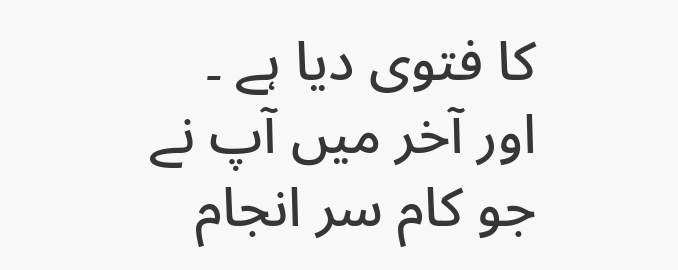کا فتوی دیا ہے ۔
اور آخر میں آپ نے جو کام سر انجام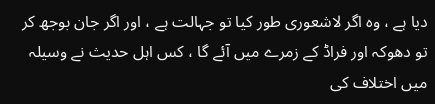دیا ہے ، وہ اگر لاشعوری طور کیا تو جہالت ہے ، اور اگر جان بوجھ کر تو دھوکہ اور فراڈ کے زمرے میں آئے گا ، کس اہل حدیث نے وسیلہ میں اختلاف کی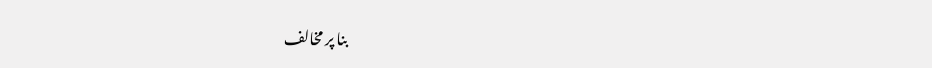بنا پر مخالف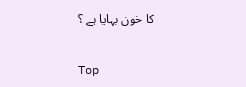کا خون بہایا ہے ؟

Top